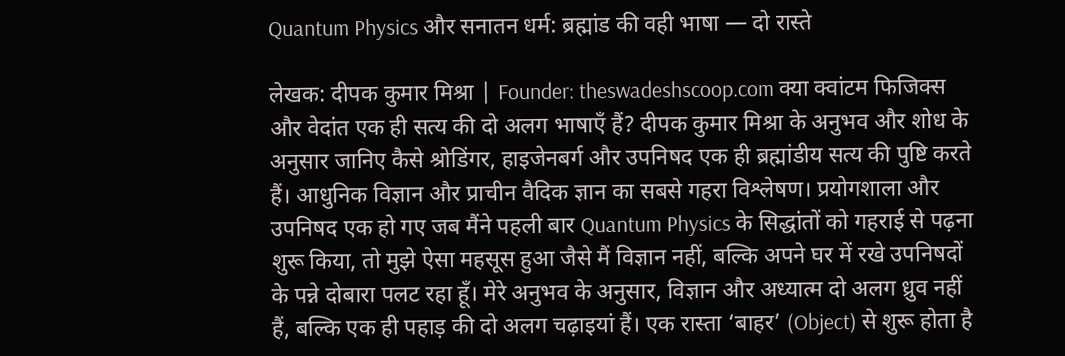Quantum Physics और सनातन धर्म: ब्रह्मांड की वही भाषा — दो रास्ते

लेखक: दीपक कुमार मिश्रा | Founder: theswadeshscoop.com क्या क्वांटम फिजिक्स और वेदांत एक ही सत्य की दो अलग भाषाएँ हैं? दीपक कुमार मिश्रा के अनुभव और शोध के अनुसार जानिए कैसे श्रोडिंगर, हाइजेनबर्ग और उपनिषद एक ही ब्रह्मांडीय सत्य की पुष्टि करते हैं। आधुनिक विज्ञान और प्राचीन वैदिक ज्ञान का सबसे गहरा विश्लेषण। प्रयोगशाला और उपनिषद एक हो गए जब मैंने पहली बार Quantum Physics के सिद्धांतों को गहराई से पढ़ना शुरू किया, तो मुझे ऐसा महसूस हुआ जैसे मैं विज्ञान नहीं, बल्कि अपने घर में रखे उपनिषदों के पन्ने दोबारा पलट रहा हूँ। मेरे अनुभव के अनुसार, विज्ञान और अध्यात्म दो अलग ध्रुव नहीं हैं, बल्कि एक ही पहाड़ की दो अलग चढ़ाइयां हैं। एक रास्ता ‘बाहर’ (Object) से शुरू होता है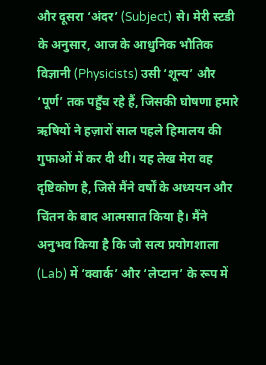और दूसरा ‘अंदर’ (Subject) से। मेरी स्टडी के अनुसार, आज के आधुनिक भौतिक विज्ञानी (Physicists) उसी ‘शून्य’ और ‘पूर्ण’ तक पहुँच रहे हैं, जिसकी घोषणा हमारे ऋषियों ने हज़ारों साल पहले हिमालय की गुफाओं में कर दी थी। यह लेख मेरा वह दृष्टिकोण है, जिसे मैंने वर्षों के अध्ययन और चिंतन के बाद आत्मसात किया है। मैंने अनुभव किया है कि जो सत्य प्रयोगशाला (Lab) में ‘क्वार्क’ और ‘लेप्टान’ के रूप में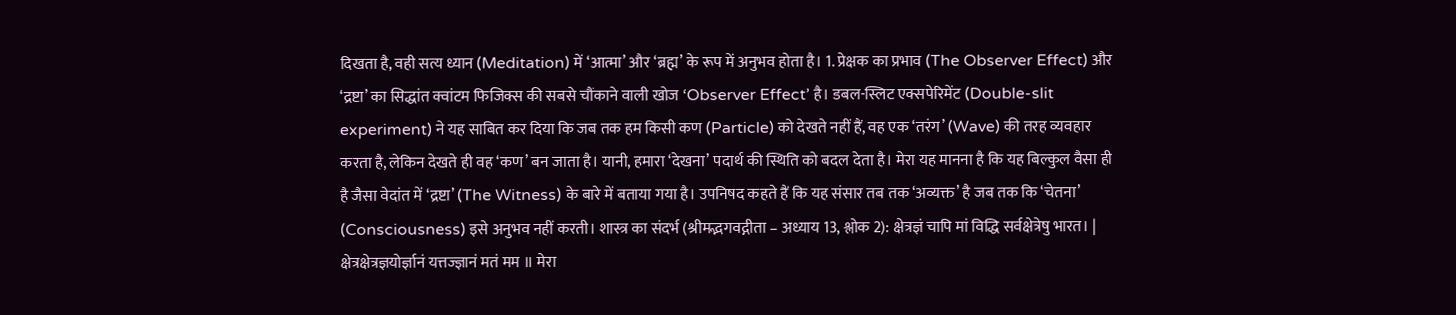दिखता है, वही सत्य ध्यान (Meditation) में ‘आत्मा’ और ‘ब्रह्म’ के रूप में अनुभव होता है। 1. प्रेक्षक का प्रभाव (The Observer Effect) और ‘द्रष्टा’ का सिद्धांत क्वांटम फिजिक्स की सबसे चौंकाने वाली खोज ‘Observer Effect’ है। डबल-स्लिट एक्सपेरिमेंट (Double-slit experiment) ने यह साबित कर दिया कि जब तक हम किसी कण (Particle) को देखते नहीं हैं, वह एक ‘तरंग’ (Wave) की तरह व्यवहार करता है, लेकिन देखते ही वह ‘कण’ बन जाता है। यानी, हमारा ‘देखना’ पदार्थ की स्थिति को बदल देता है। मेरा यह मानना है कि यह बिल्कुल वैसा ही है जैसा वेदांत में ‘द्रष्टा’ (The Witness) के बारे में बताया गया है। उपनिषद कहते हैं कि यह संसार तब तक ‘अव्यक्त’ है जब तक कि ‘चेतना’ (Consciousness) इसे अनुभव नहीं करती। शास्त्र का संदर्भ (श्रीमद्भगवद्गीता – अध्याय 13, श्लोक 2): क्षेत्रज्ञं चापि मां विद्धि सर्वक्षेत्रेषु भारत। | क्षेत्रक्षेत्रज्ञयोर्ज्ञानं यत्तज्ज्ञानं मतं मम ॥ मेरा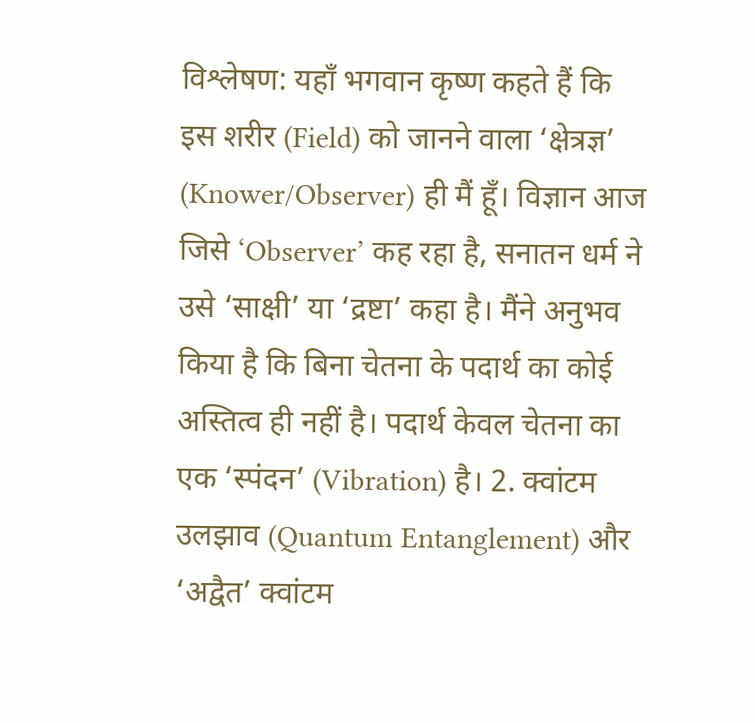विश्लेषण: यहाँ भगवान कृष्ण कहते हैं कि इस शरीर (Field) को जानने वाला ‘क्षेत्रज्ञ’ (Knower/Observer) ही मैं हूँ। विज्ञान आज जिसे ‘Observer’ कह रहा है, सनातन धर्म ने उसे ‘साक्षी’ या ‘द्रष्टा’ कहा है। मैंने अनुभव किया है कि बिना चेतना के पदार्थ का कोई अस्तित्व ही नहीं है। पदार्थ केवल चेतना का एक ‘स्पंदन’ (Vibration) है। 2. क्वांटम उलझाव (Quantum Entanglement) और ‘अद्वैत’ क्वांटम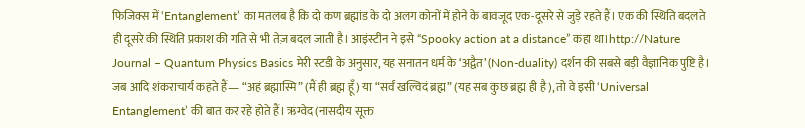फिजिक्स में ‘Entanglement’ का मतलब है कि दो कण ब्रह्मांड के दो अलग कोनों में होने के बावजूद एक-दूसरे से जुड़े रहते हैं। एक की स्थिति बदलते ही दूसरे की स्थिति प्रकाश की गति से भी तेज़ बदल जाती है। आइंस्टीन ने इसे “Spooky action at a distance” कहा था।http://Nature Journal – Quantum Physics Basics मेरी स्टडी के अनुसार, यह सनातन धर्म के ‘अद्वैत’ (Non-duality) दर्शन की सबसे बड़ी वैज्ञानिक पुष्टि है। जब आदि शंकराचार्य कहते हैं— “अहं ब्रह्मास्मि” (मैं ही ब्रह्म हूँ) या “सर्वं खल्विदं ब्रह्म” (यह सब कुछ ब्रह्म ही है), तो वे इसी ‘Universal Entanglement’ की बात कर रहे होते हैं। ऋग्वेद (नासदीय सूक्त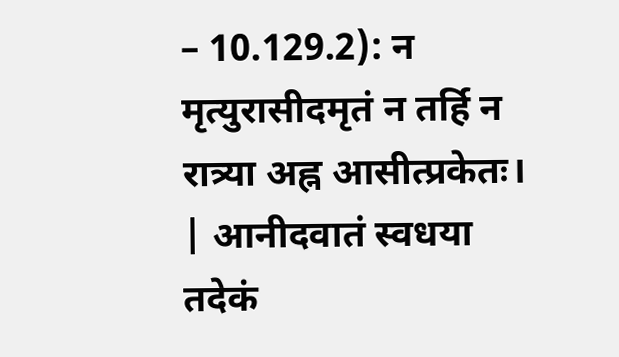– 10.129.2): न मृत्युरासीदमृतं न तर्हि न रात्र्या अह्न आसीत्प्रकेतः। | आनीदवातं स्वधया तदेकं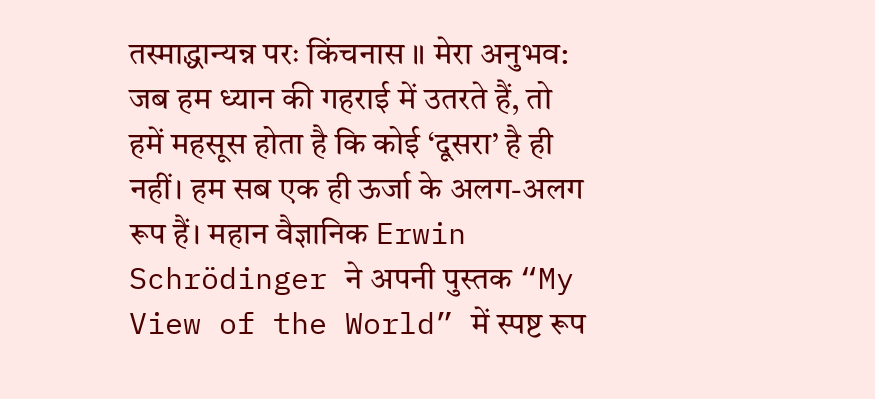तस्माद्धान्यन्न परः किंचनास ॥ मेरा अनुभव: जब हम ध्यान की गहराई में उतरते हैं, तो हमें महसूस होता है कि कोई ‘दूसरा’ है ही नहीं। हम सब एक ही ऊर्जा के अलग-अलग रूप हैं। महान वैज्ञानिक Erwin Schrödinger ने अपनी पुस्तक “My View of the World” में स्पष्ट रूप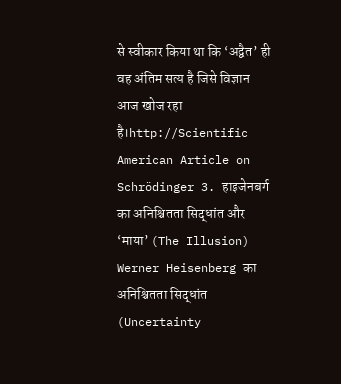से स्वीकार किया था कि ‘अद्वैत’ ही वह अंतिम सत्य है जिसे विज्ञान आज खोज रहा है।http://Scientific American Article on Schrödinger 3. हाइजेनबर्ग का अनिश्चितता सिद्धांत और ‘माया’ (The Illusion) Werner Heisenberg का अनिश्चितता सिद्धांत (Uncertainty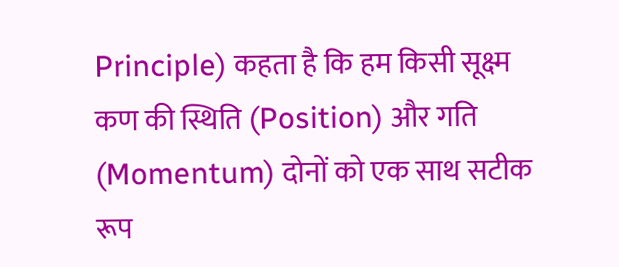Principle) कहता है कि हम किसी सूक्ष्म कण की स्थिति (Position) और गति (Momentum) दोनों को एक साथ सटीक रूप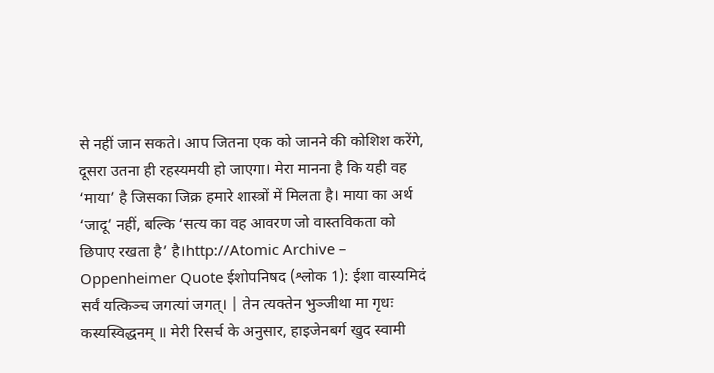से नहीं जान सकते। आप जितना एक को जानने की कोशिश करेंगे, दूसरा उतना ही रहस्यमयी हो जाएगा। मेरा मानना है कि यही वह ‘माया’ है जिसका जिक्र हमारे शास्त्रों में मिलता है। माया का अर्थ ‘जादू’ नहीं, बल्कि ‘सत्य का वह आवरण जो वास्तविकता को छिपाए रखता है’ है।http://Atomic Archive – Oppenheimer Quote ईशोपनिषद (श्लोक 1): ईशा वास्यमिदं सर्वं यत्किञ्च जगत्यां जगत्। | तेन त्यक्तेन भुञ्जीथा मा गृधः कस्यस्विद्धनम् ॥ मेरी रिसर्च के अनुसार, हाइजेनबर्ग खुद स्वामी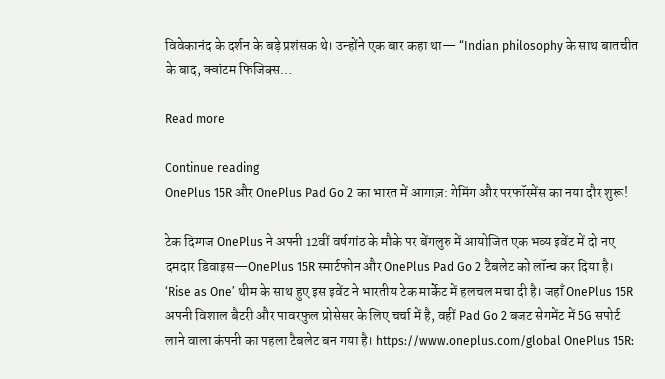विवेकानंद के दर्शन के बड़े प्रशंसक थे। उन्होंने एक बार कहा था— “Indian philosophy के साथ बातचीत के बाद, क्वांटम फिजिक्स…

Read more

Continue reading
OnePlus 15R और OnePlus Pad Go 2 का भारत में आगाज़: गेमिंग और परफॉरमेंस का नया दौर शुरू!

टेक दिग्गज OnePlus ने अपनी 12वीं वर्षगांठ के मौके पर बेंगलुरु में आयोजित एक भव्य इवेंट में दो नए दमदार डिवाइस—OnePlus 15R स्मार्टफोन और OnePlus Pad Go 2 टैबलेट को लॉन्च कर दिया है। ‘Rise as One’ थीम के साथ हुए इस इवेंट ने भारतीय टेक मार्केट में हलचल मचा दी है। जहाँ OnePlus 15R अपनी विशाल बैटरी और पावरफुल प्रोसेसर के लिए चर्चा में है, वहीं Pad Go 2 बजट सेगमेंट में 5G सपोर्ट लाने वाला कंपनी का पहला टैबलेट बन गया है। https://www.oneplus.com/global OnePlus 15R: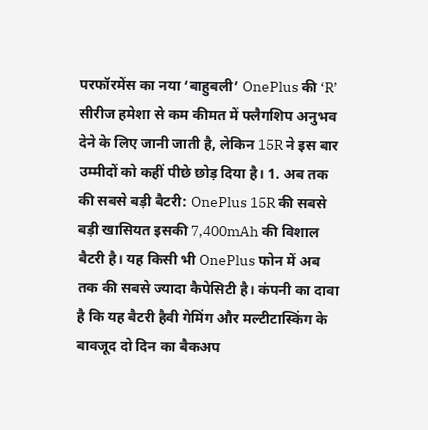परफॉरमेंस का नया ‘बाहुबली’ OnePlus की ‘R’ सीरीज हमेशा से कम कीमत में फ्लैगशिप अनुभव देने के लिए जानी जाती है, लेकिन 15R ने इस बार उम्मीदों को कहीं पीछे छोड़ दिया है। 1. अब तक की सबसे बड़ी बैटरी: OnePlus 15R की सबसे बड़ी खासियत इसकी 7,400mAh की विशाल बैटरी है। यह किसी भी OnePlus फोन में अब तक की सबसे ज्यादा कैपेसिटी है। कंपनी का दावा है कि यह बैटरी हैवी गेमिंग और मल्टीटास्किंग के बावजूद दो दिन का बैकअप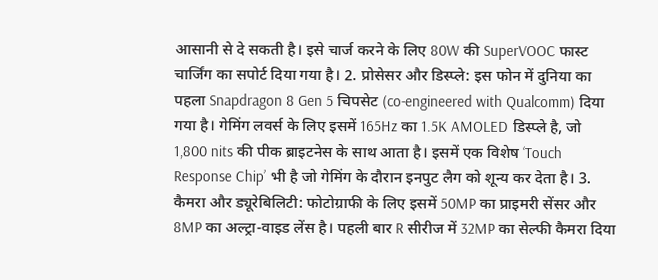आसानी से दे सकती है। इसे चार्ज करने के लिए 80W की SuperVOOC फास्ट चार्जिंग का सपोर्ट दिया गया है। 2. प्रोसेसर और डिस्प्ले: इस फोन में दुनिया का पहला Snapdragon 8 Gen 5 चिपसेट (co-engineered with Qualcomm) दिया गया है। गेमिंग लवर्स के लिए इसमें 165Hz का 1.5K AMOLED डिस्प्ले है, जो 1,800 nits की पीक ब्राइटनेस के साथ आता है। इसमें एक विशेष ‘Touch Response Chip’ भी है जो गेमिंग के दौरान इनपुट लैग को शून्य कर देता है। 3. कैमरा और ड्यूरेबिलिटी: फोटोग्राफी के लिए इसमें 50MP का प्राइमरी सेंसर और 8MP का अल्ट्रा-वाइड लेंस है। पहली बार R सीरीज में 32MP का सेल्फी कैमरा दिया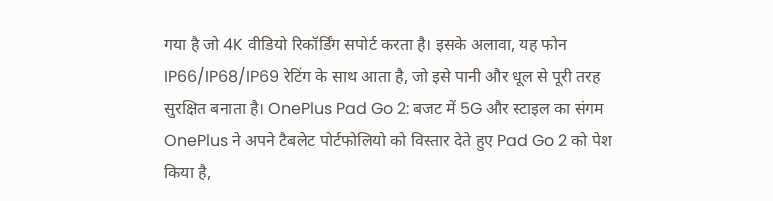गया है जो 4K वीडियो रिकॉर्डिंग सपोर्ट करता है। इसके अलावा, यह फोन IP66/IP68/IP69 रेटिंग के साथ आता है, जो इसे पानी और धूल से पूरी तरह सुरक्षित बनाता है। OnePlus Pad Go 2: बजट में 5G और स्टाइल का संगम OnePlus ने अपने टैबलेट पोर्टफोलियो को विस्तार देते हुए Pad Go 2 को पेश किया है,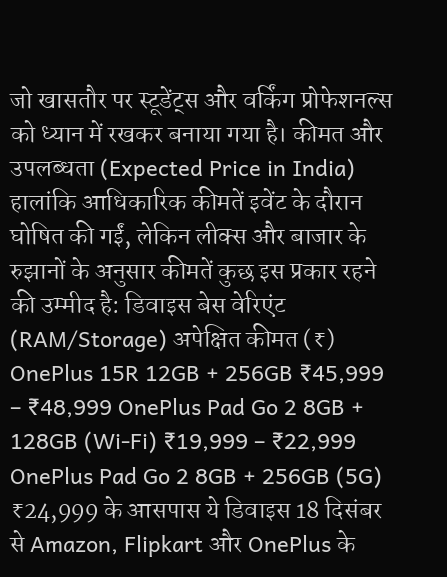जो खासतौर पर स्टूडेंट्स और वर्किंग प्रोफेशनल्स को ध्यान में रखकर बनाया गया है। कीमत और उपलब्धता (Expected Price in India) हालांकि आधिकारिक कीमतें इवेंट के दौरान घोषित की गईं, लेकिन लीक्स और बाजार के रुझानों के अनुसार कीमतें कुछ इस प्रकार रहने की उम्मीद है: डिवाइस बेस वेरिएंट (RAM/Storage) अपेक्षित कीमत (₹) OnePlus 15R 12GB + 256GB ₹45,999 – ₹48,999 OnePlus Pad Go 2 8GB + 128GB (Wi-Fi) ₹19,999 – ₹22,999 OnePlus Pad Go 2 8GB + 256GB (5G) ₹24,999 के आसपास ये डिवाइस 18 दिसंबर से Amazon, Flipkart और OnePlus के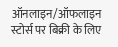ऑनलाइन/ऑफलाइन स्टोर्स पर बिक्री के लिए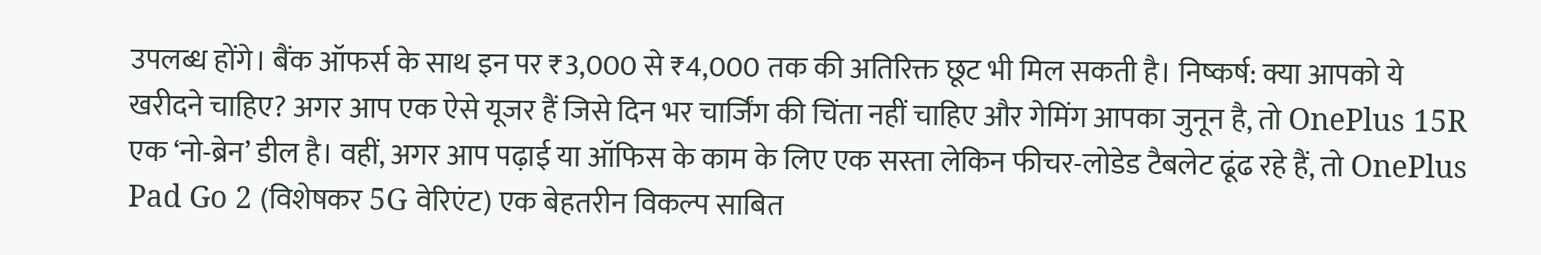उपलब्ध होंगे। बैंक ऑफर्स के साथ इन पर ₹3,000 से ₹4,000 तक की अतिरिक्त छूट भी मिल सकती है। निष्कर्ष: क्या आपको ये खरीदने चाहिए? अगर आप एक ऐसे यूजर हैं जिसे दिन भर चार्जिंग की चिंता नहीं चाहिए और गेमिंग आपका जुनून है, तो OnePlus 15R एक ‘नो-ब्रेन’ डील है। वहीं, अगर आप पढ़ाई या ऑफिस के काम के लिए एक सस्ता लेकिन फीचर-लोडेड टैबलेट ढूंढ रहे हैं, तो OnePlus Pad Go 2 (विशेषकर 5G वेरिएंट) एक बेहतरीन विकल्प साबित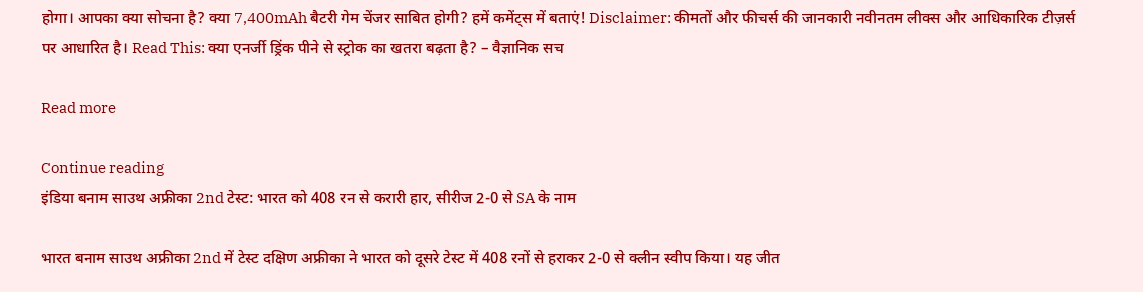होगा। आपका क्या सोचना है? क्या 7,400mAh बैटरी गेम चेंजर साबित होगी? हमें कमेंट्स में बताएं! Disclaimer: कीमतों और फीचर्स की जानकारी नवीनतम लीक्स और आधिकारिक टीज़र्स पर आधारित है। Read This: क्या एनर्जी ड्रिंक पीने से स्ट्रोक का खतरा बढ़ता है? – वैज्ञानिक सच

Read more

Continue reading
इंडिया बनाम साउथ अफ्रीका 2nd टेस्ट: भारत को 408 रन से करारी हार, सीरीज 2-0 से SA के नाम

भारत बनाम साउथ अफ्रीका 2nd में टेस्ट दक्षिण अफ्रीका ने भारत को दूसरे टेस्ट में 408 रनों से हराकर 2-0 से क्लीन स्वीप किया। यह जीत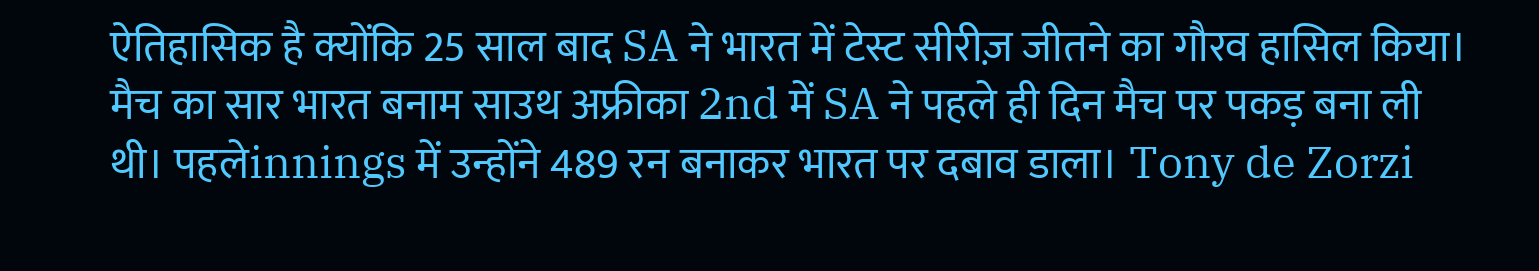ऐतिहासिक है क्योंकि 25 साल बाद SA ने भारत में टेस्ट सीरीज़ जीतने का गौरव हासिल किया। मैच का सार भारत बनाम साउथ अफ्रीका 2nd में SA ने पहले ही दिन मैच पर पकड़ बना ली थी। पहलेinnings में उन्होंने 489 रन बनाकर भारत पर दबाव डाला। Tony de Zorzi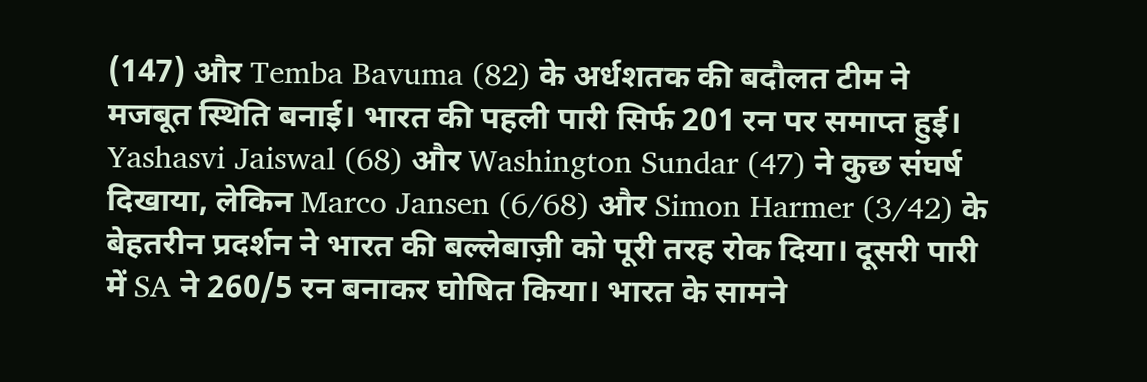(147) और Temba Bavuma (82) के अर्धशतक की बदौलत टीम ने मजबूत स्थिति बनाई। भारत की पहली पारी सिर्फ 201 रन पर समाप्त हुई। Yashasvi Jaiswal (68) और Washington Sundar (47) ने कुछ संघर्ष दिखाया, लेकिन Marco Jansen (6/68) और Simon Harmer (3/42) के बेहतरीन प्रदर्शन ने भारत की बल्लेबाज़ी को पूरी तरह रोक दिया। दूसरी पारी में SA ने 260/5 रन बनाकर घोषित किया। भारत के सामने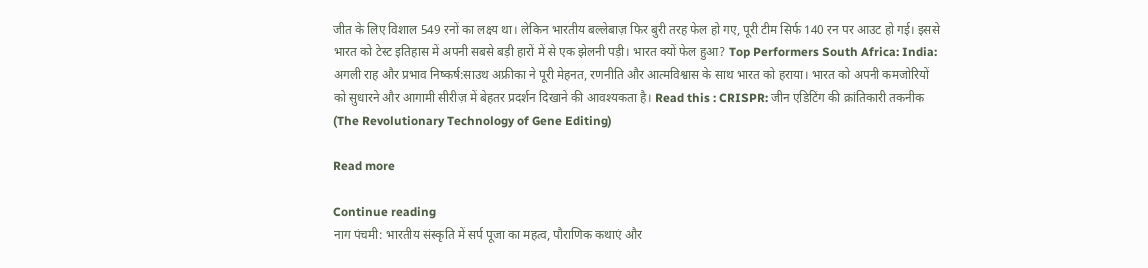जीत के लिए विशाल 549 रनों का लक्ष्य था। लेकिन भारतीय बल्लेबाज़ फिर बुरी तरह फेल हो गए, पूरी टीम सिर्फ 140 रन पर आउट हो गई। इससे भारत को टेस्ट इतिहास में अपनी सबसे बड़ी हारों में से एक झेलनी पड़ी। भारत क्यों फेल हुआ? Top Performers South Africa: India: अगली राह और प्रभाव निष्कर्ष:साउथ अफ्रीका ने पूरी मेहनत, रणनीति और आत्मविश्वास के साथ भारत को हराया। भारत को अपनी कमजोरियों को सुधारने और आगामी सीरीज़ में बेहतर प्रदर्शन दिखाने की आवश्यकता है। Read this : CRISPR: जीन एडिटिंग की क्रांतिकारी तकनीक (The Revolutionary Technology of Gene Editing)

Read more

Continue reading
नाग पंचमी: भारतीय संस्कृति में सर्प पूजा का महत्व, पौराणिक कथाएं और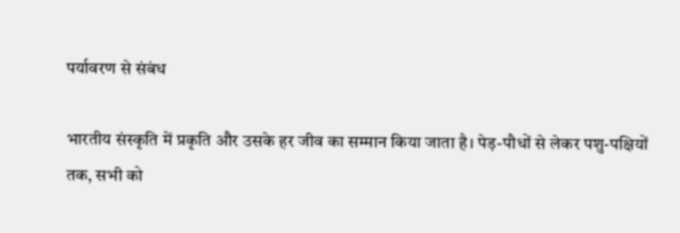पर्यावरण से संबंध

भारतीय संस्कृति में प्रकृति और उसके हर जीव का सम्मान किया जाता है। पेड़-पौधों से लेकर पशु-पक्षियों तक, सभी को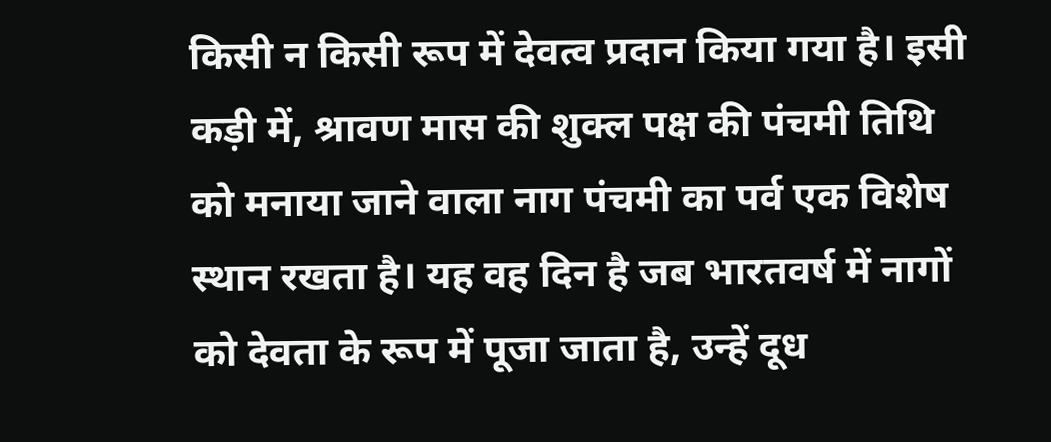किसी न किसी रूप में देवत्व प्रदान किया गया है। इसी कड़ी में, श्रावण मास की शुक्ल पक्ष की पंचमी तिथि को मनाया जाने वाला नाग पंचमी का पर्व एक विशेष स्थान रखता है। यह वह दिन है जब भारतवर्ष में नागों को देवता के रूप में पूजा जाता है, उन्हें दूध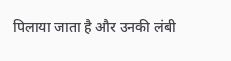पिलाया जाता है और उनकी लंबी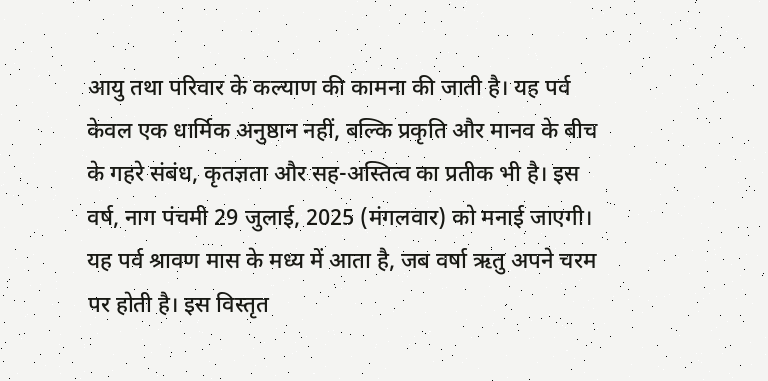आयु तथा परिवार के कल्याण की कामना की जाती है। यह पर्व केवल एक धार्मिक अनुष्ठान नहीं, बल्कि प्रकृति और मानव के बीच के गहरे संबंध, कृतज्ञता और सह-अस्तित्व का प्रतीक भी है। इस वर्ष, नाग पंचमी 29 जुलाई, 2025 (मंगलवार) को मनाई जाएगी। यह पर्व श्रावण मास के मध्य में आता है, जब वर्षा ऋतु अपने चरम पर होती है। इस विस्तृत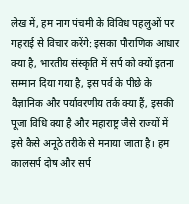लेख में, हम नाग पंचमी के विविध पहलुओं पर गहराई से विचार करेंगे: इसका पौराणिक आधार क्या है, भारतीय संस्कृति में सर्प को क्यों इतना सम्मान दिया गया है, इस पर्व के पीछे के वैज्ञानिक और पर्यावरणीय तर्क क्या हैं, इसकी पूजा विधि क्या है और महाराष्ट्र जैसे राज्यों में इसे कैसे अनूठे तरीके से मनाया जाता है। हम कालसर्प दोष और सर्प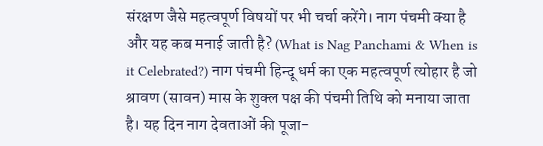संरक्षण जैसे महत्वपूर्ण विषयों पर भी चर्चा करेंगे। नाग पंचमी क्या है और यह कब मनाई जाती है? (What is Nag Panchami & When is it Celebrated?) नाग पंचमी हिन्दू धर्म का एक महत्वपूर्ण त्योहार है जो श्रावण (सावन) मास के शुक्ल पक्ष की पंचमी तिथि को मनाया जाता है। यह दिन नाग देवताओं की पूजा-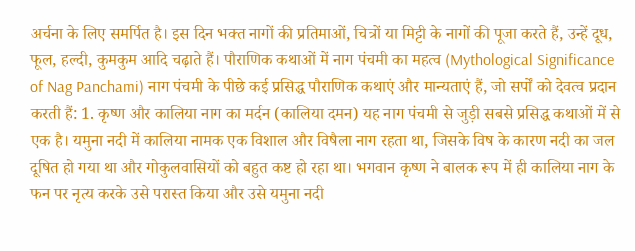अर्चना के लिए समर्पित है। इस दिन भक्त नागों की प्रतिमाओं, चित्रों या मिट्टी के नागों की पूजा करते हैं, उन्हें दूध, फूल, हल्दी, कुमकुम आदि चढ़ाते हैं। पौराणिक कथाओं में नाग पंचमी का महत्व (Mythological Significance of Nag Panchami) नाग पंचमी के पीछे कई प्रसिद्ध पौराणिक कथाएं और मान्यताएं हैं, जो सर्पों को देवत्व प्रदान करती हैं: 1. कृष्ण और कालिया नाग का मर्दन (कालिया दमन) यह नाग पंचमी से जुड़ी सबसे प्रसिद्ध कथाओं में से एक है। यमुना नदी में कालिया नामक एक विशाल और विषैला नाग रहता था, जिसके विष के कारण नदी का जल दूषित हो गया था और गोकुलवासियों को बहुत कष्ट हो रहा था। भगवान कृष्ण ने बालक रूप में ही कालिया नाग के फन पर नृत्य करके उसे परास्त किया और उसे यमुना नदी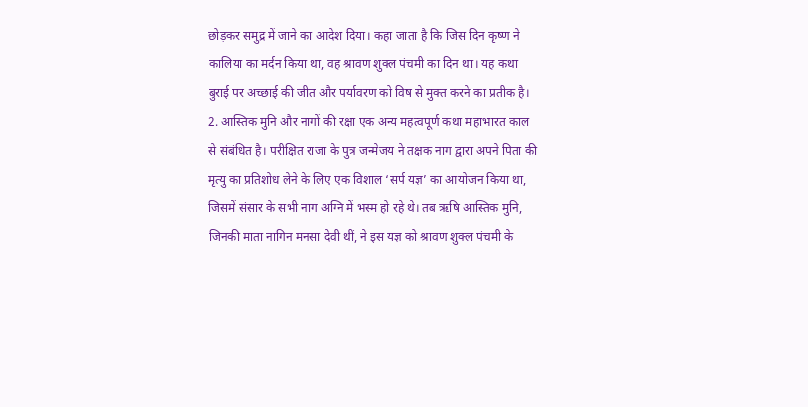छोड़कर समुद्र में जाने का आदेश दिया। कहा जाता है कि जिस दिन कृष्ण ने कालिया का मर्दन किया था, वह श्रावण शुक्ल पंचमी का दिन था। यह कथा बुराई पर अच्छाई की जीत और पर्यावरण को विष से मुक्त करने का प्रतीक है। 2. आस्तिक मुनि और नागों की रक्षा एक अन्य महत्वपूर्ण कथा महाभारत काल से संबंधित है। परीक्षित राजा के पुत्र जन्मेजय ने तक्षक नाग द्वारा अपने पिता की मृत्यु का प्रतिशोध लेने के लिए एक विशाल ‘सर्प यज्ञ’ का आयोजन किया था, जिसमें संसार के सभी नाग अग्नि में भस्म हो रहे थे। तब ऋषि आस्तिक मुनि, जिनकी माता नागिन मनसा देवी थीं, ने इस यज्ञ को श्रावण शुक्ल पंचमी के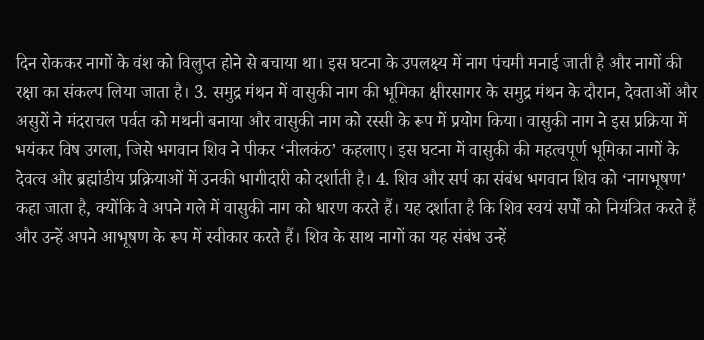दिन रोककर नागों के वंश को विलुप्त होने से बचाया था। इस घटना के उपलक्ष्य में नाग पंचमी मनाई जाती है और नागों की रक्षा का संकल्प लिया जाता है। 3. समुद्र मंथन में वासुकी नाग की भूमिका क्षीरसागर के समुद्र मंथन के दौरान, देवताओं और असुरों ने मंदराचल पर्वत को मथनी बनाया और वासुकी नाग को रस्सी के रूप में प्रयोग किया। वासुकी नाग ने इस प्रक्रिया में भयंकर विष उगला, जिसे भगवान शिव ने पीकर ‘नीलकंठ’ कहलाए। इस घटना में वासुकी की महत्वपूर्ण भूमिका नागों के देवत्व और ब्रह्मांडीय प्रक्रियाओं में उनकी भागीदारी को दर्शाती है। 4. शिव और सर्प का संबंध भगवान शिव को ‘नागभूषण’ कहा जाता है, क्योंकि वे अपने गले में वासुकी नाग को धारण करते हैं। यह दर्शाता है कि शिव स्वयं सर्पों को नियंत्रित करते हैं और उन्हें अपने आभूषण के रूप में स्वीकार करते हैं। शिव के साथ नागों का यह संबंध उन्हें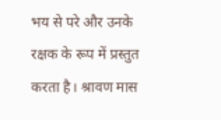भय से परे और उनके रक्षक के रूप में प्रस्तुत करता है। श्रावण मास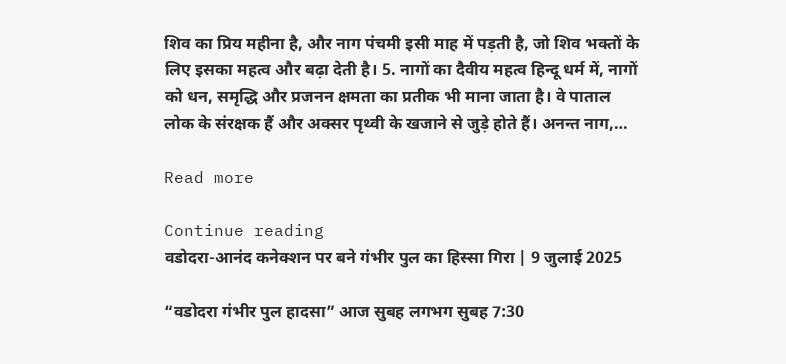शिव का प्रिय महीना है, और नाग पंचमी इसी माह में पड़ती है, जो शिव भक्तों के लिए इसका महत्व और बढ़ा देती है। 5. नागों का दैवीय महत्व हिन्दू धर्म में, नागों को धन, समृद्धि और प्रजनन क्षमता का प्रतीक भी माना जाता है। वे पाताल लोक के संरक्षक हैं और अक्सर पृथ्वी के खजाने से जुड़े होते हैं। अनन्त नाग,…

Read more

Continue reading
वडोदरा-आनंद कनेक्शन पर बने गंभीर पुल का हिस्सा गिरा | 9 जुलाई 2025

“वडोदरा गंभीर पुल हादसा” आज सुबह लगभग सुबह 7:30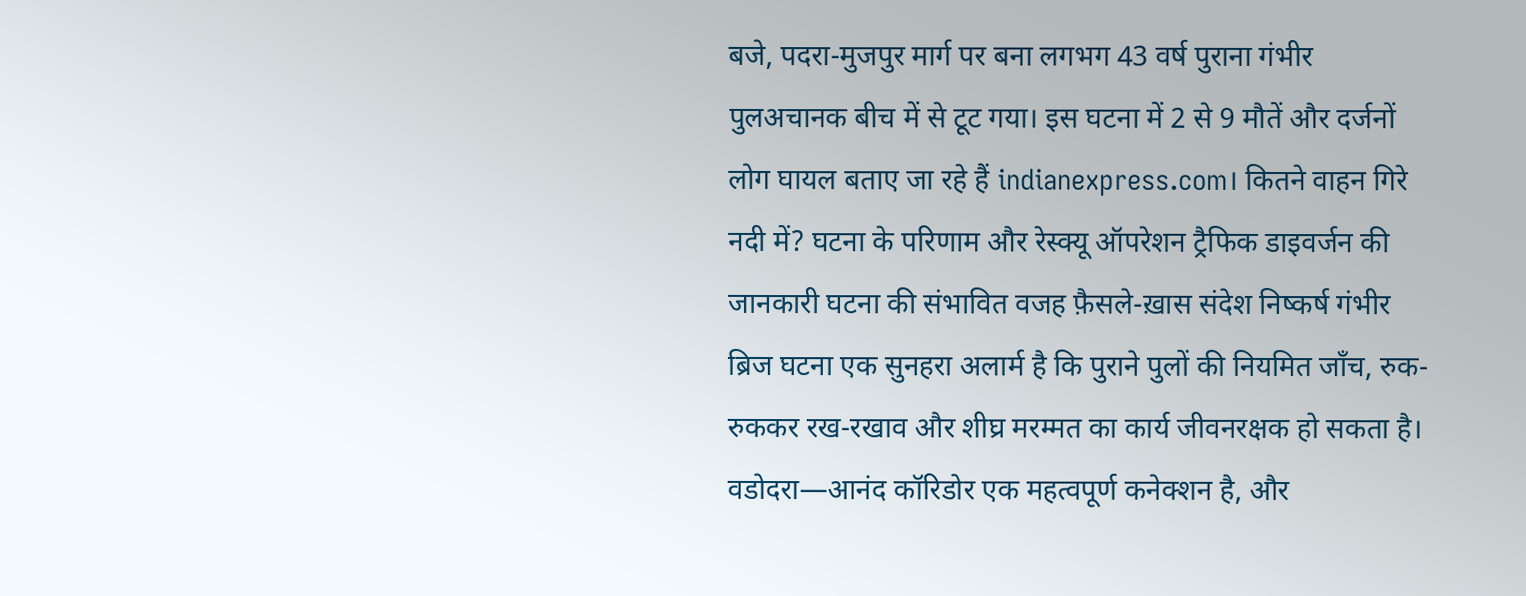बजे, पदरा-मुजपुर मार्ग पर बना लगभग 43 वर्ष पुराना गंभीर पुलअचानक बीच में से टूट गया। इस घटना में 2 से 9 मौतें और दर्जनों लोग घायल बताए जा रहे हैं indianexpress.com। कितने वाहन गिरे नदी में? घटना के परिणाम और रेस्क्यू ऑपरेशन ट्रैफिक डाइवर्जन की जानकारी घटना की संभावित वजह फ़ैसले-ख़ास संदेश निष्कर्ष गंभीर ब्रिज घटना एक सुनहरा अलार्म है कि पुराने पुलों की नियमित जाँच, रुक-रुककर रख-रखाव और शीघ्र मरम्मत का कार्य जीवनरक्षक हो सकता है। वडोदरा—आनंद कॉरिडोर एक महत्वपूर्ण कनेक्शन है, और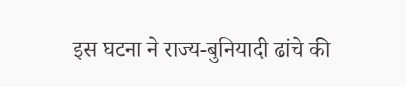इस घटना ने राज्य-बुनियादी ढांचे की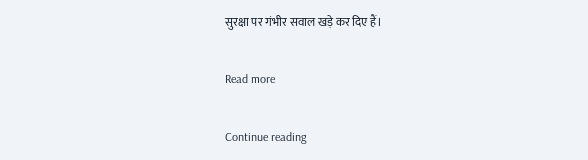सुरक्षा पर गंभीर सवाल खड़े कर दिए हैं।

Read more

Continue reading